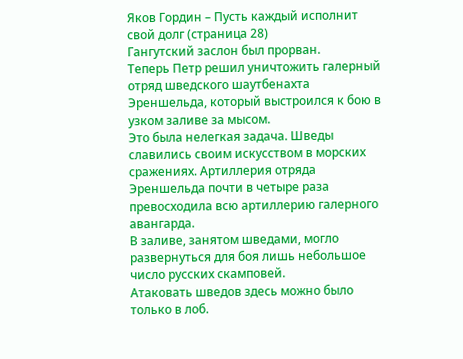Яков Гордин – Пусть каждый исполнит свой долг (страница 28)
Гангутский заслон был прорван.
Теперь Петр решил уничтожить галерный отряд шведского шаутбенахта Эреншельда, который выстроился к бою в узком заливе за мысом.
Это была нелегкая задача. Шведы славились своим искусством в морских сражениях. Артиллерия отряда Эреншельда почти в четыре раза превосходила всю артиллерию галерного авангарда.
В заливе, занятом шведами, могло развернуться для боя лишь небольшое число русских скамповей.
Атаковать шведов здесь можно было только в лоб.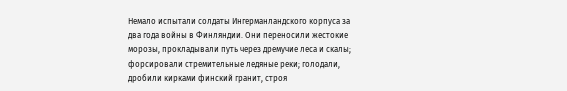Немало испытали солдаты Ингерманландского корпуса за два года войны в Финляндии. Они переносили жестокие морозы, прокладывали путь через дремучие леса и скалы; форсировали стремительные ледяные реки; голодали, дробили кирками финский гранит, строя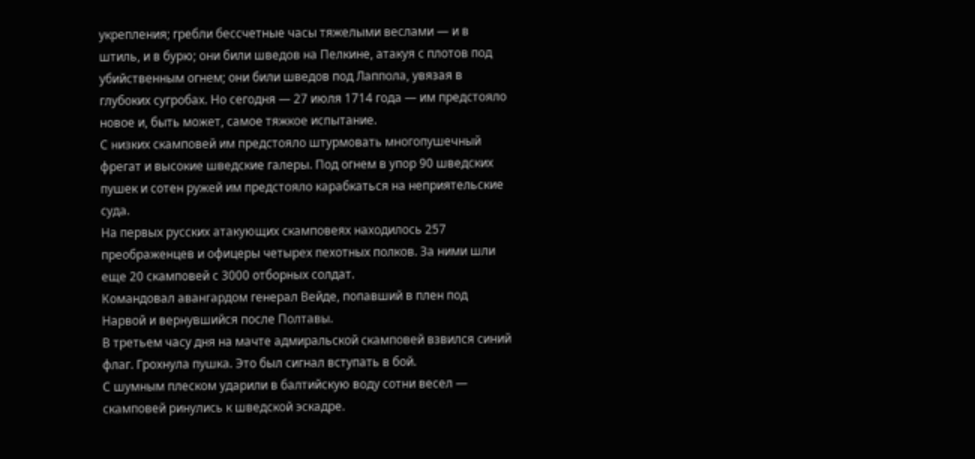укрепления; гребли бессчетные часы тяжелыми веслами — и в штиль, и в бурю; они били шведов на Пелкине, атакуя с плотов под убийственным огнем; они били шведов под Лаппола, увязая в глубоких сугробах. Но сегодня — 27 июля 1714 года — им предстояло новое и, быть может, самое тяжкое испытание.
С низких скамповей им предстояло штурмовать многопушечный фрегат и высокие шведские галеры. Под огнем в упор 90 шведских пушек и сотен ружей им предстояло карабкаться на неприятельские суда.
На первых русских атакующих скамповеях находилось 257 преображенцев и офицеры четырех пехотных полков. За ними шли еще 20 скамповей с 3000 отборных солдат.
Командовал авангардом генерал Вейде, попавший в плен под Нарвой и вернувшийся после Полтавы.
В третьем часу дня на мачте адмиральской скамповей взвился синий флаг. Грохнула пушка. Это был сигнал вступать в бой.
С шумным плеском ударили в балтийскую воду сотни весел — скамповей ринулись к шведской эскадре.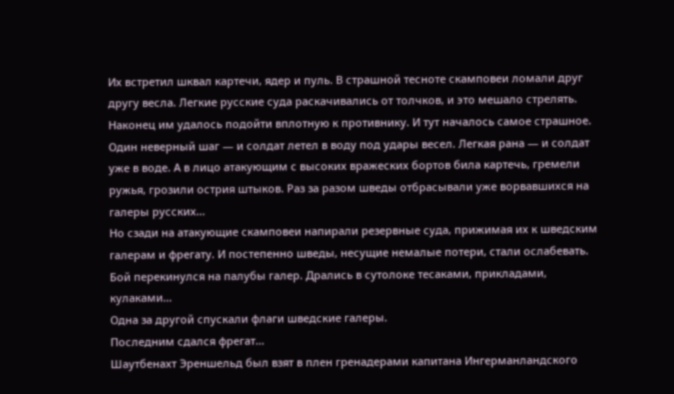Их встретил шквал картечи, ядер и пуль. В страшной тесноте скамповеи ломали друг другу весла. Легкие русские суда раскачивались от толчков, и это мешало стрелять. Наконец им удалось подойти вплотную к противнику. И тут началось самое страшное. Один неверный шаг — и солдат летел в воду под удары весел. Легкая рана — и солдат уже в воде. А в лицо атакующим с высоких вражеских бортов била картечь, гремели ружья, грозили острия штыков. Раз за разом шведы отбрасывали уже ворвавшихся на галеры русских…
Но сзади на атакующие скамповеи напирали резервные суда, прижимая их к шведским галерам и фрегату. И постепенно шведы, несущие немалые потери, стали ослабевать. Бой перекинулся на палубы галер. Дрались в сутолоке тесаками, прикладами, кулаками…
Одна за другой спускали флаги шведские галеры.
Последним сдался фрегат…
Шаутбенахт Эреншельд был взят в плен гренадерами капитана Ингерманландского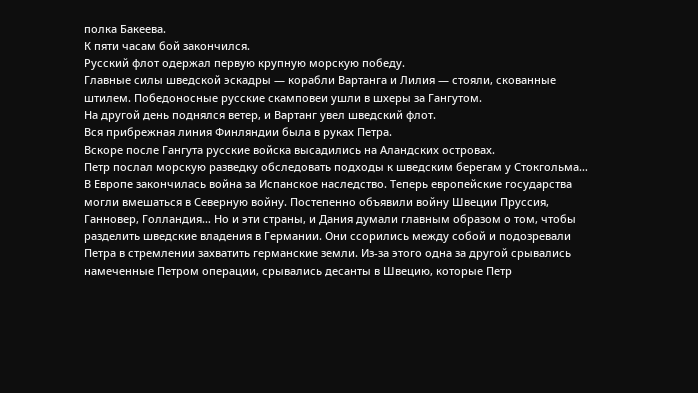полка Бакеева.
К пяти часам бой закончился.
Русский флот одержал первую крупную морскую победу.
Главные силы шведской эскадры — корабли Вартанга и Лилия — стояли, скованные штилем. Победоносные русские скамповеи ушли в шхеры за Гангутом.
На другой день поднялся ветер, и Вартанг увел шведский флот.
Вся прибрежная линия Финляндии была в руках Петра.
Вскоре после Гангута русские войска высадились на Аландских островах.
Петр послал морскую разведку обследовать подходы к шведским берегам у Стокгольма…
В Европе закончилась война за Испанское наследство. Теперь европейские государства могли вмешаться в Северную войну. Постепенно объявили войну Швеции Пруссия, Ганновер, Голландия… Но и эти страны, и Дания думали главным образом о том, чтобы разделить шведские владения в Германии. Они ссорились между собой и подозревали Петра в стремлении захватить германские земли. Из-за этого одна за другой срывались намеченные Петром операции, срывались десанты в Швецию, которые Петр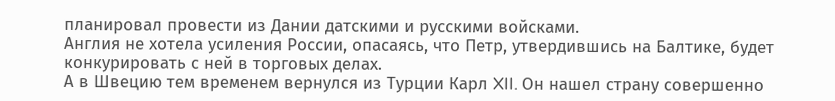планировал провести из Дании датскими и русскими войсками.
Англия не хотела усиления России, опасаясь, что Петр, утвердившись на Балтике, будет конкурировать с ней в торговых делах.
А в Швецию тем временем вернулся из Турции Карл XII. Он нашел страну совершенно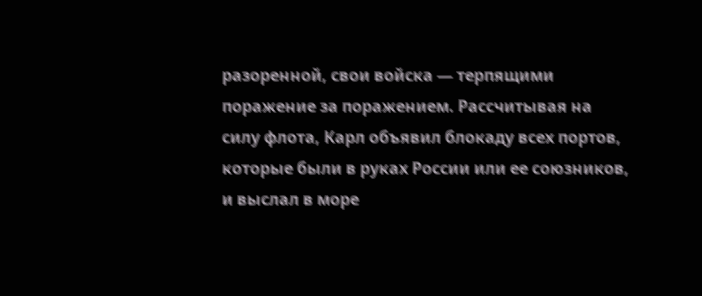разоренной, свои войска — терпящими поражение за поражением. Рассчитывая на силу флота, Карл объявил блокаду всех портов, которые были в руках России или ее союзников, и выслал в море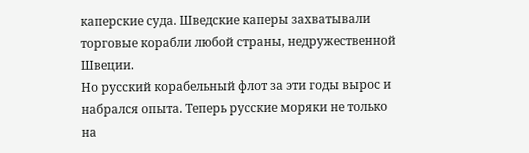каперские суда. Шведские каперы захватывали торговые корабли любой страны, недружественной Швеции.
Но русский корабельный флот за эти годы вырос и набрался опыта. Теперь русские моряки не только на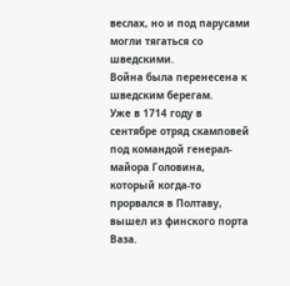веслах, но и под парусами могли тягаться со шведскими.
Война была перенесена к шведским берегам.
Уже в 1714 году в сентябре отряд скамповей под командой генерал-майора Головина, который когда-то прорвался в Полтаву, вышел из финского порта Ваза.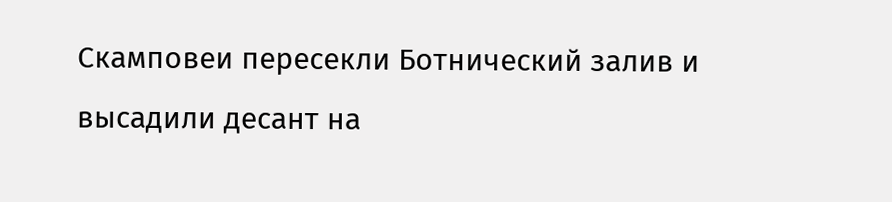Скамповеи пересекли Ботнический залив и высадили десант на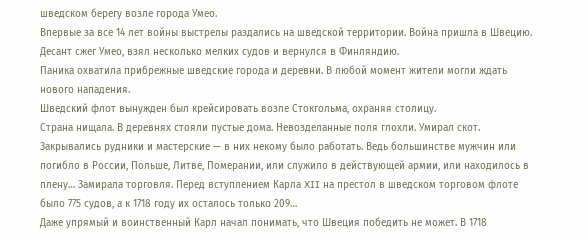шведском берегу возле города Умео.
Впервые за все 14 лет войны выстрелы раздались на шведской территории. Война пришла в Швецию.
Десант сжег Умео, взял несколько мелких судов и вернулся в Финляндию.
Паника охватила прибрежные шведские города и деревни. В любой момент жители могли ждать нового нападения.
Шведский флот вынужден был крейсировать возле Стокгольма, охраняя столицу.
Страна нищала. В деревнях стояли пустые дома. Невозделанные поля глохли. Умирал скот. Закрывались рудники и мастерские — в них некому было работать. Ведь большинстве мужчин или погибло в России, Польше, Литве, Померании, или служило в действующей армии, или находилось в плену… Замирала торговля. Перед вступлением Карла XII на престол в шведском торговом флоте было 775 судов, а к 1718 году их осталось только 209…
Даже упрямый и воинственный Карл начал понимать, что Швеция победить не может. В 1718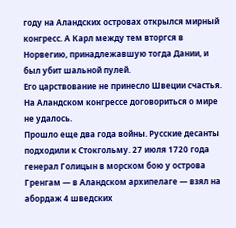году на Аландских островах открылся мирный конгресс. А Карл между тем вторгся в Норвегию, принадлежавшую тогда Дании, и был убит шальной пулей.
Его царствование не принесло Швеции счастья.
На Аландском конгрессе договориться о мире не удалось.
Прошло еще два года войны. Русские десанты подходили к Стокгольму. 27 июля 1720 года генерал Голицын в морском бою у острова Гренгам — в Аландском архипелаге — взял на абордаж 4 шведских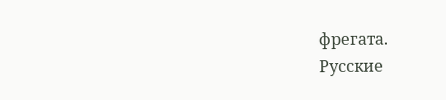фрегата.
Русские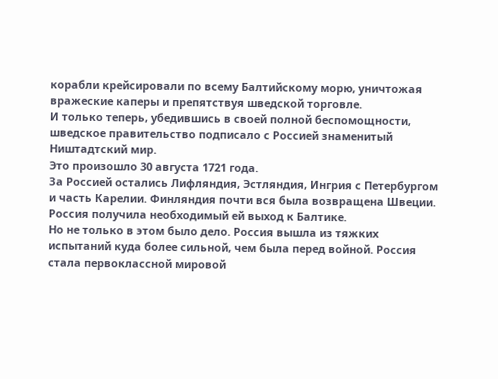корабли крейсировали по всему Балтийскому морю, уничтожая вражеские каперы и препятствуя шведской торговле.
И только теперь, убедившись в своей полной беспомощности, шведское правительство подписало с Россией знаменитый Ништадтский мир.
Это произошло 30 августа 1721 года.
За Россией остались Лифляндия, Эстляндия, Ингрия с Петербургом и часть Карелии. Финляндия почти вся была возвращена Швеции.
Россия получила необходимый ей выход к Балтике.
Но не только в этом было дело. Россия вышла из тяжких испытаний куда более сильной, чем была перед войной. Россия стала первоклассной мировой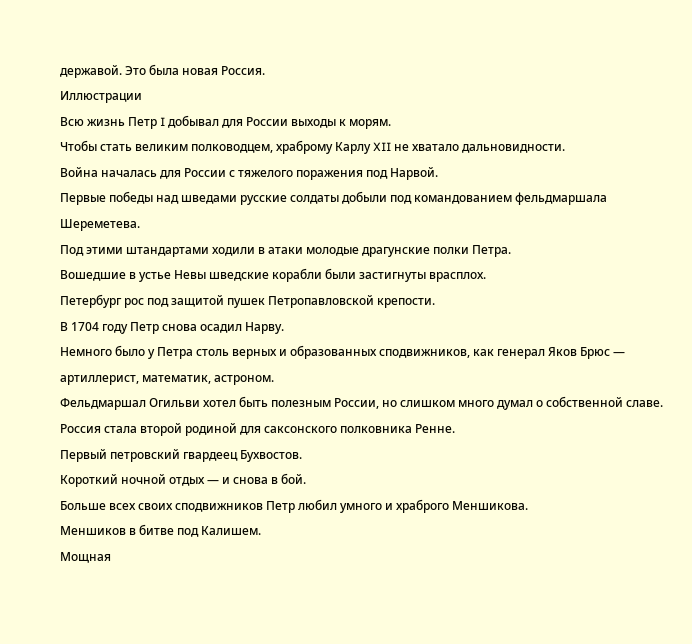державой. Это была новая Россия.
Иллюстрации
Всю жизнь Петр I добывал для России выходы к морям.
Чтобы стать великим полководцем, храброму Карлу XII не хватало дальновидности.
Война началась для России с тяжелого поражения под Нарвой.
Первые победы над шведами русские солдаты добыли под командованием фельдмаршала Шереметева.
Под этими штандартами ходили в атаки молодые драгунские полки Петра.
Вошедшие в устье Невы шведские корабли были застигнуты врасплох.
Петербург рос под защитой пушек Петропавловской крепости.
В 1704 году Петр снова осадил Нарву.
Немного было у Петра столь верных и образованных сподвижников, как генерал Яков Брюс — артиллерист, математик, астроном.
Фельдмаршал Огильви хотел быть полезным России, но слишком много думал о собственной славе.
Россия стала второй родиной для саксонского полковника Ренне.
Первый петровский гвардеец Бухвостов.
Короткий ночной отдых — и снова в бой.
Больше всех своих сподвижников Петр любил умного и храброго Меншикова.
Меншиков в битве под Калишем.
Мощная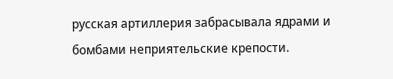русская артиллерия забрасывала ядрами и бомбами неприятельские крепости.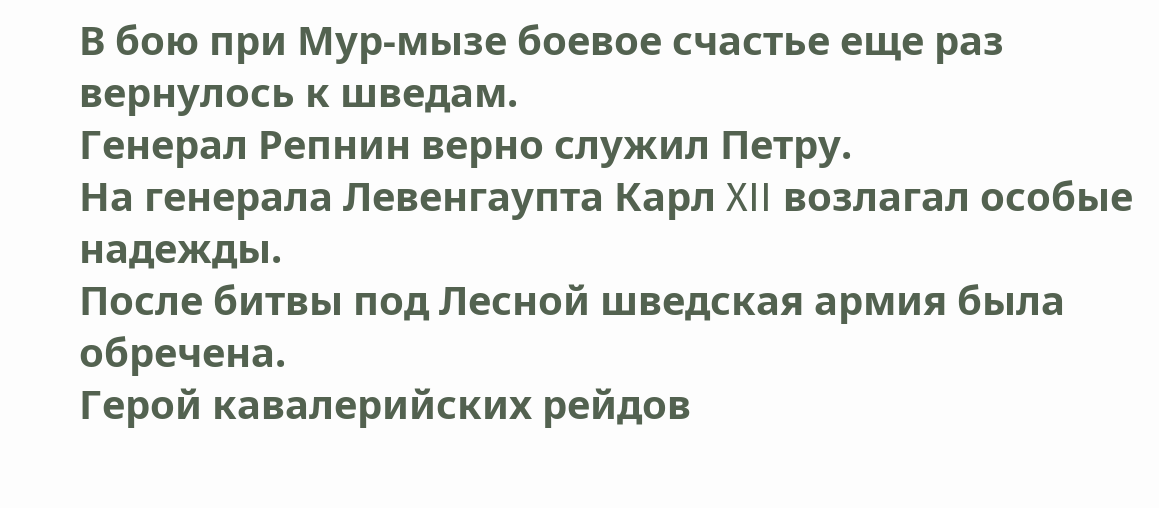В бою при Мур-мызе боевое счастье еще раз вернулось к шведам.
Генерал Репнин верно служил Петру.
На генерала Левенгаупта Карл XII возлагал особые надежды.
После битвы под Лесной шведская армия была обречена.
Герой кавалерийских рейдов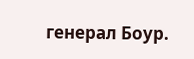генерал Боур.